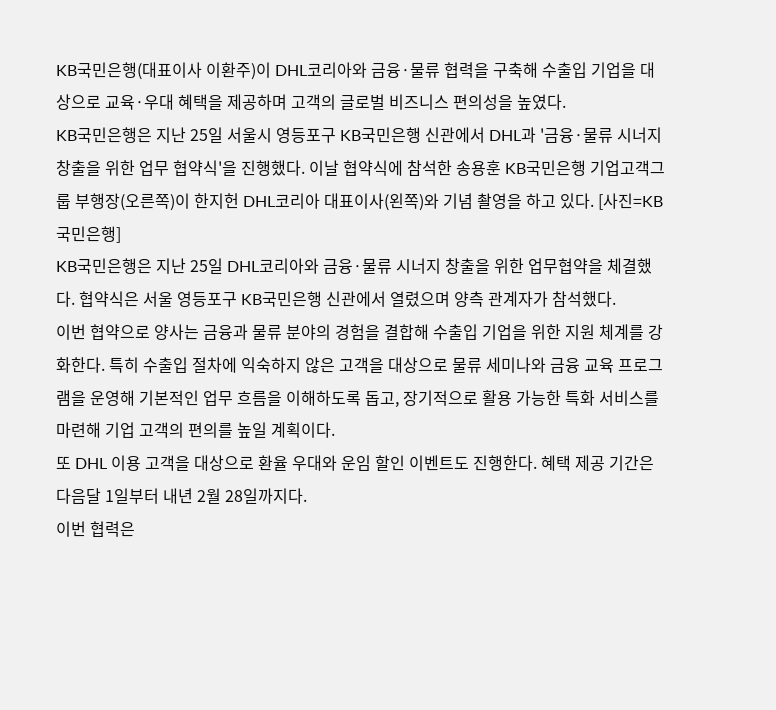KB국민은행(대표이사 이환주)이 DHL코리아와 금융·물류 협력을 구축해 수출입 기업을 대상으로 교육·우대 혜택을 제공하며 고객의 글로벌 비즈니스 편의성을 높였다.
KB국민은행은 지난 25일 서울시 영등포구 KB국민은행 신관에서 DHL과 '금융·물류 시너지 창출을 위한 업무 협약식'을 진행했다. 이날 협약식에 참석한 송용훈 KB국민은행 기업고객그룹 부행장(오른쪽)이 한지헌 DHL코리아 대표이사(왼쪽)와 기념 촬영을 하고 있다. [사진=KB국민은행]
KB국민은행은 지난 25일 DHL코리아와 금융·물류 시너지 창출을 위한 업무협약을 체결했다. 협약식은 서울 영등포구 KB국민은행 신관에서 열렸으며 양측 관계자가 참석했다.
이번 협약으로 양사는 금융과 물류 분야의 경험을 결합해 수출입 기업을 위한 지원 체계를 강화한다. 특히 수출입 절차에 익숙하지 않은 고객을 대상으로 물류 세미나와 금융 교육 프로그램을 운영해 기본적인 업무 흐름을 이해하도록 돕고, 장기적으로 활용 가능한 특화 서비스를 마련해 기업 고객의 편의를 높일 계획이다.
또 DHL 이용 고객을 대상으로 환율 우대와 운임 할인 이벤트도 진행한다. 혜택 제공 기간은 다음달 1일부터 내년 2월 28일까지다.
이번 협력은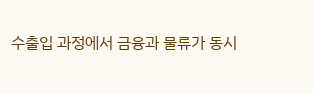수출입 과정에서 금융과 물류가 동시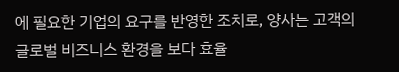에 필요한 기업의 요구를 반영한 조치로, 양사는 고객의 글로벌 비즈니스 환경을 보다 효율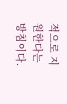적으로 지원한다는 방침이다.